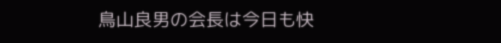鳥山良男の会長は今日も快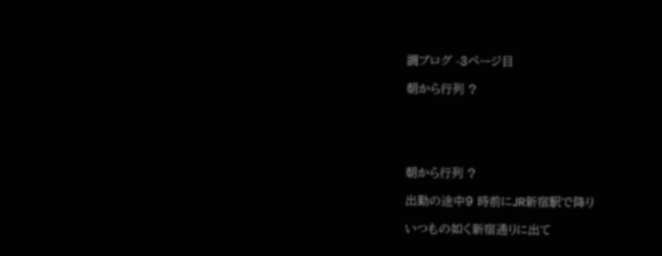調ブログ -3ページ目

朝から行列 ?





朝から行列 ?

出勤の途中9 時前にJR新宿駅で降り

いつもの如く新宿通りに出て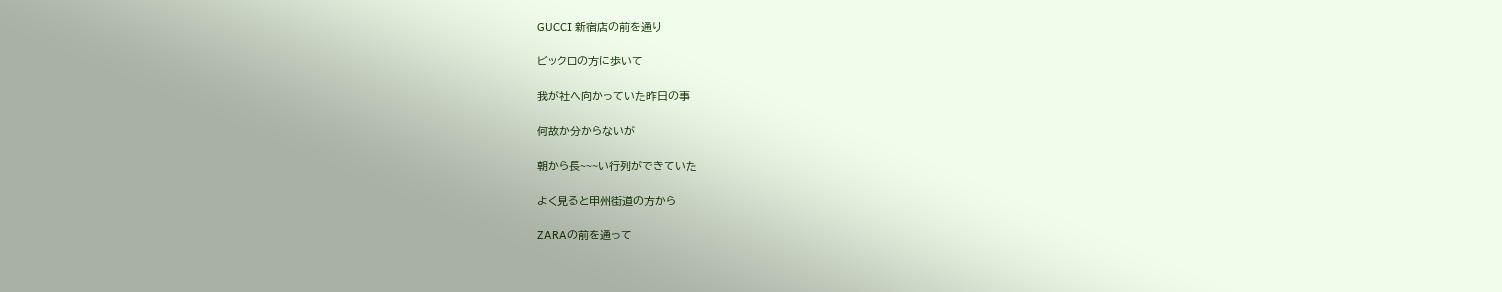GUCCI 新宿店の前を通り

ビックロの方に歩いて

我が社へ向かっていた昨日の事

何故か分からないが

朝から長~~~い行列ができていた

よく見ると甲州街道の方から

ZARAの前を通って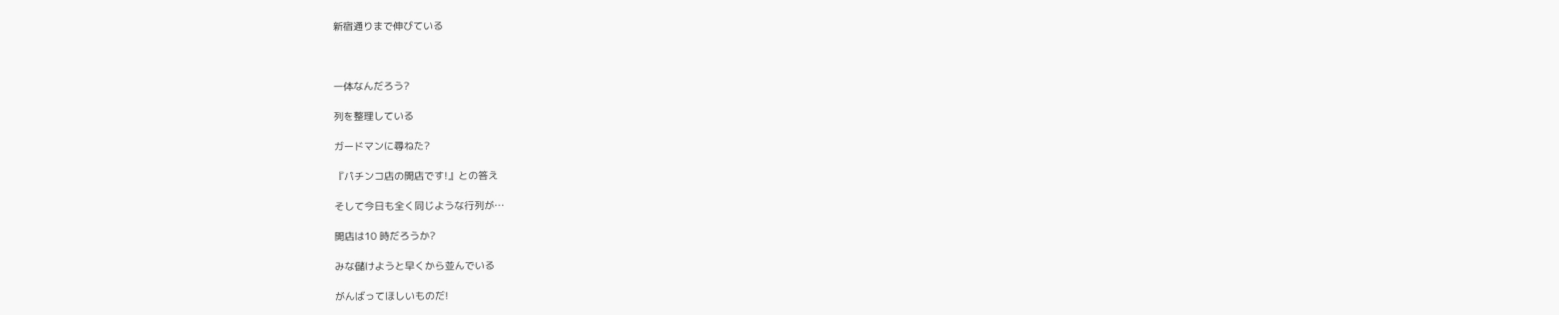新宿通りまで伸びている



一体なんだろう?

列を整理している

ガードマンに尋ねた?

『パチンコ店の開店です!』との答え

そして今日も全く同じような行列が…

開店は10 時だろうか?

みな儲けようと早くから並んでいる

がんばってほしいものだ!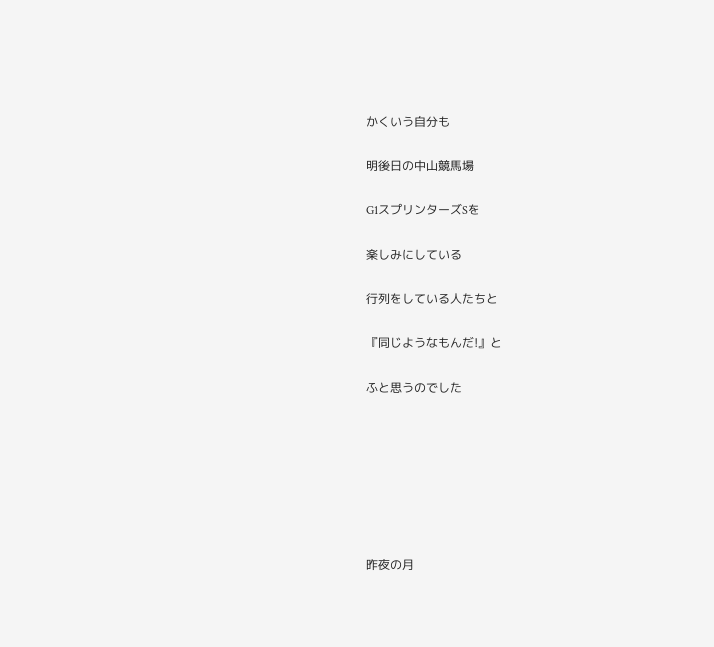かくいう自分も

明後日の中山競馬場

G1スプリンターズSを

楽しみにしている

行列をしている人たちと

『同じようなもんだ!』と

ふと思うのでした







昨夜の月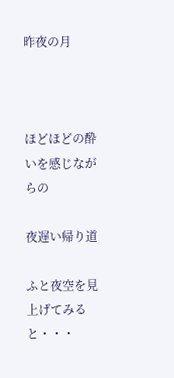昨夜の月



ほどほどの酔いを感じながらの

夜遅い帰り道

ふと夜空を見上げてみると・・・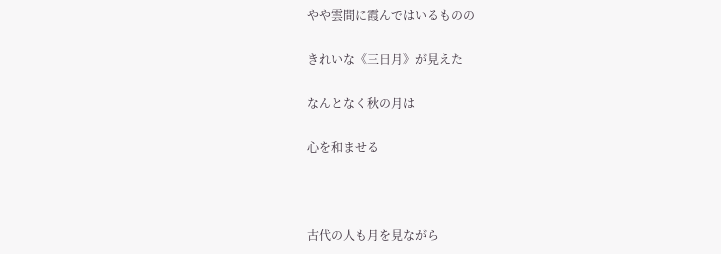やや雲間に霞んではいるものの

きれいな《三日月》が見えた

なんとなく秋の月は

心を和ませる



古代の人も月を見ながら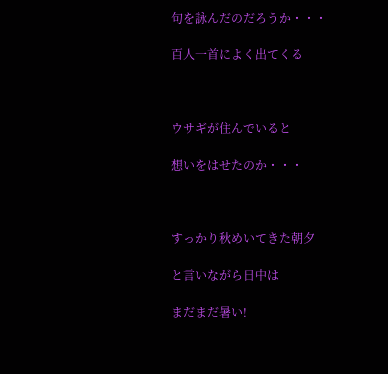句を詠んだのだろうか・・・

百人一首によく出てくる



ウサギが住んでいると

想いをはせたのか・・・



すっかり秋めいてきた朝夕

と言いながら日中は

まだまだ暑い!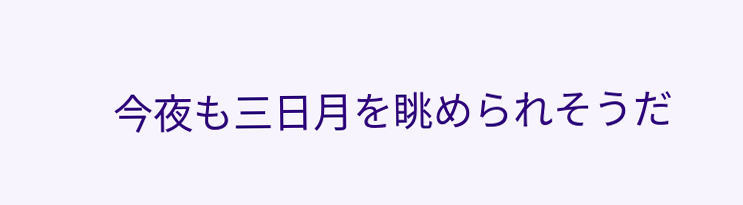今夜も三日月を眺められそうだ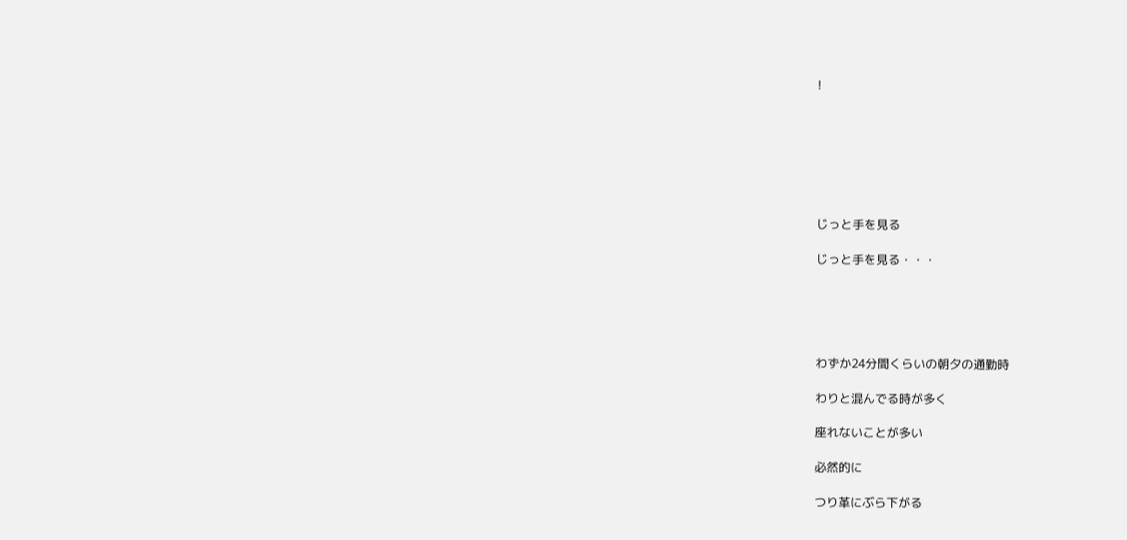!







じっと手を見る

じっと手を見る・・・





わずか24分間くらいの朝夕の通勤時

わりと混んでる時が多く

座れないことが多い

必然的に

つり革にぶら下がる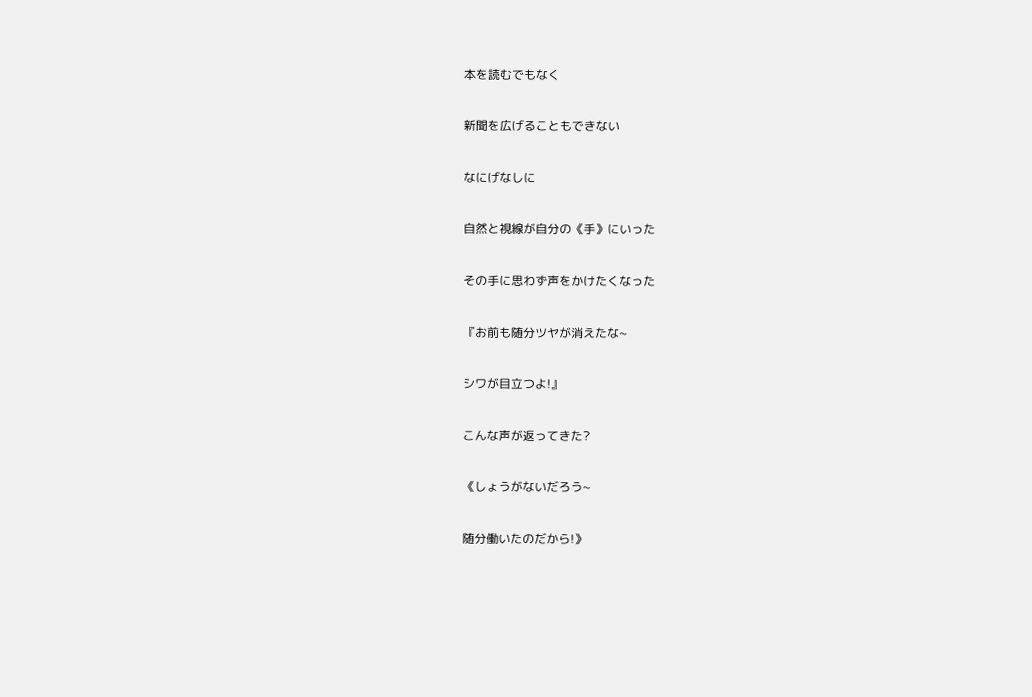本を読むでもなく

新聞を広げることもできない

なにげなしに

自然と視線が自分の《手》にいった

その手に思わず声をかけたくなった

『お前も随分ツヤが消えたな~

シワが目立つよ!』

こんな声が返ってきた?

《しょうがないだろう~

随分働いたのだから!》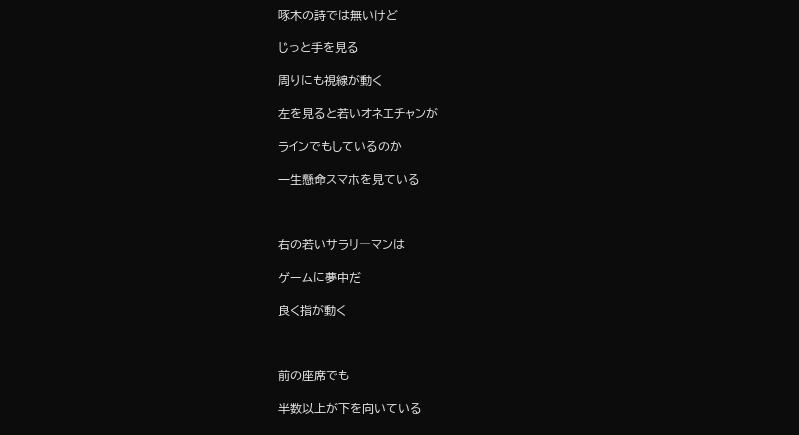啄木の詩では無いけど

じっと手を見る

周りにも視線が動く

左を見ると若いオネエチャンが

ラインでもしているのか

一生懸命スマホを見ている



右の若いサラリ―マンは

ゲームに夢中だ

良く指が動く



前の座席でも

半数以上が下を向いている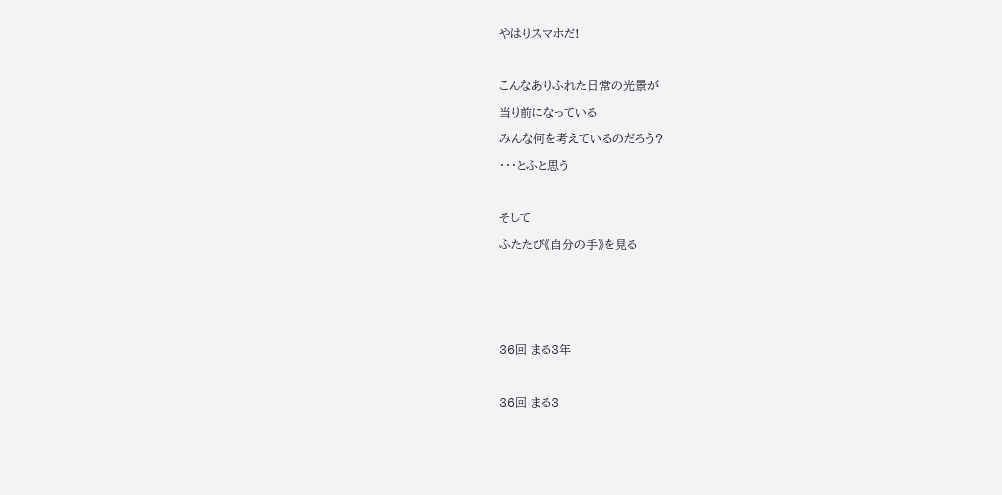やはりスマホだ!



こんなありふれた日常の光景が

当り前になっている

みんな何を考えているのだろう?

・・・とふと思う



そして

ふたたび《自分の手》を見る







36回 まる3年



36回 まる3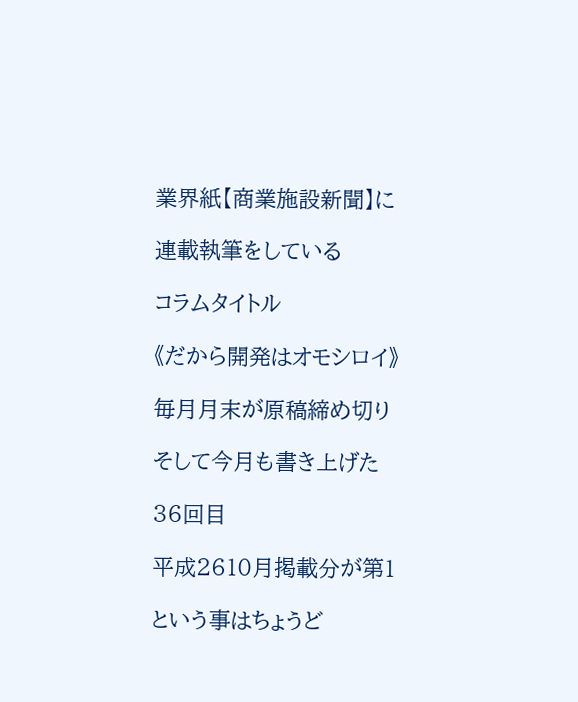業界紙【商業施設新聞】に

連載執筆をしている

コラムタイトル

《だから開発はオモシロイ》

毎月月末が原稿締め切り

そして今月も書き上げた

36回目

平成2610月掲載分が第1

という事はちょうど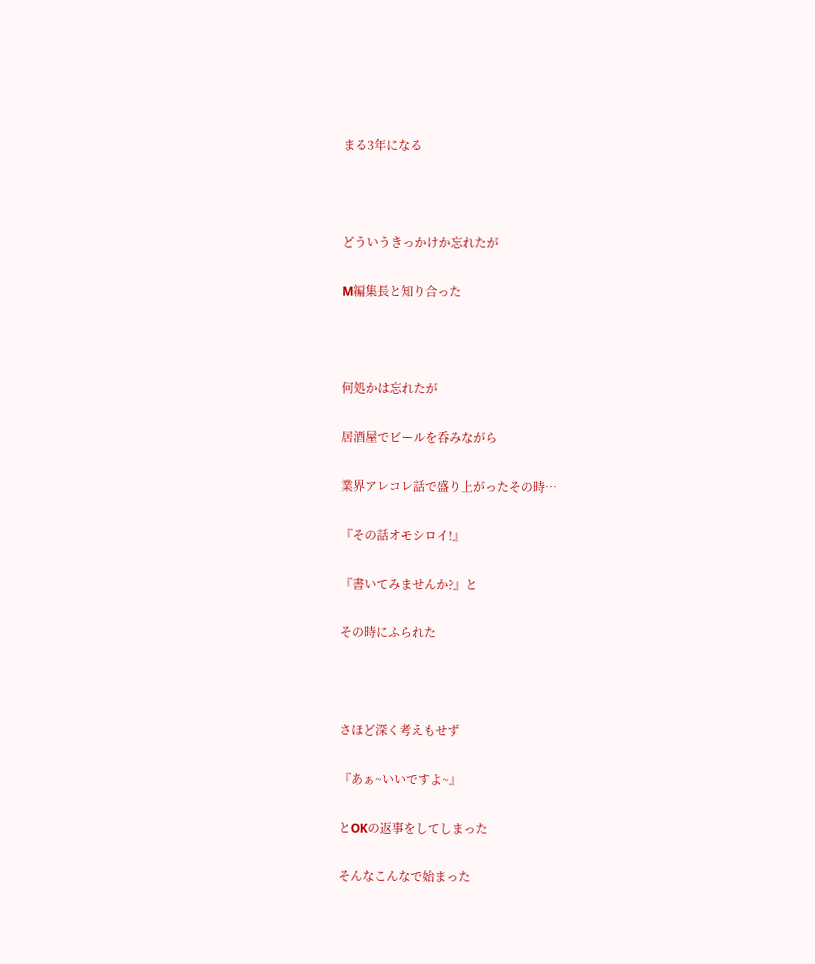まる3年になる



どういうきっかけか忘れたが

M編集長と知り合った



何処かは忘れたが

居酒屋でビールを呑みながら

業界アレコレ話で盛り上がったその時…

『その話オモシロイ!』

『書いてみませんか?』と

その時にふられた



さほど深く考えもせず

『あぁ~いいですよ~』

とOKの返事をしてしまった

そんなこんなで始まった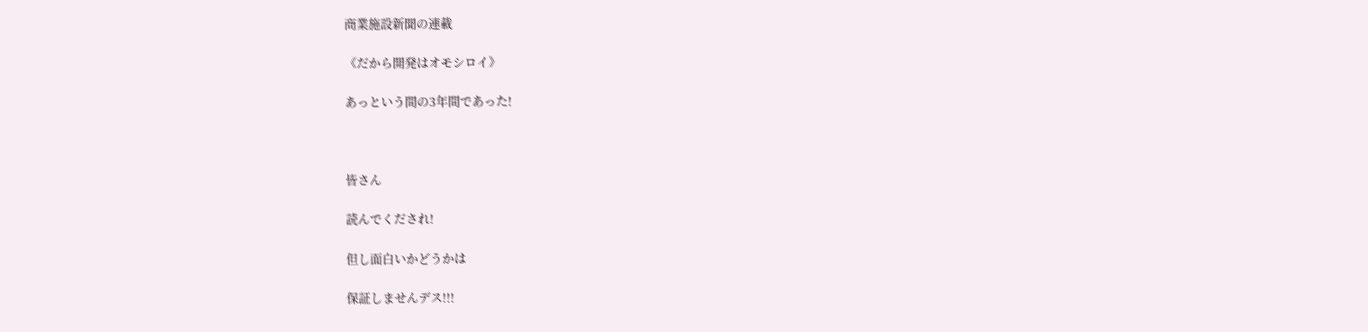商業施設新聞の連載

《だから開発はオモシロイ》

あっという間の3年間であった!



皆さん

読んでくだされ!

但し面白いかどうかは

保証しませんデス!!!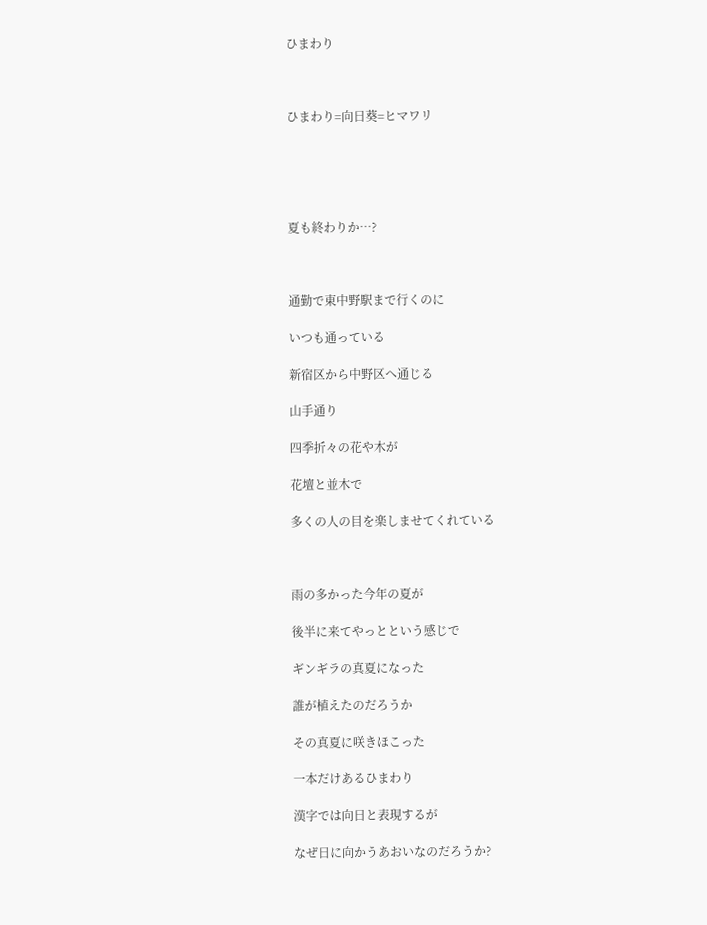ひまわり



ひまわり=向日葵=ヒマワリ





夏も終わりか…?



通勤で東中野駅まで行くのに

いつも通っている

新宿区から中野区へ通じる

山手通り

四季折々の花や木が

花壇と並木で

多くの人の目を楽しませてくれている



雨の多かった今年の夏が

後半に来てやっとという感じで

ギンギラの真夏になった

誰が植えたのだろうか

その真夏に咲きほこった

一本だけあるひまわり

漢字では向日と表現するが

なぜ日に向かうあおいなのだろうか?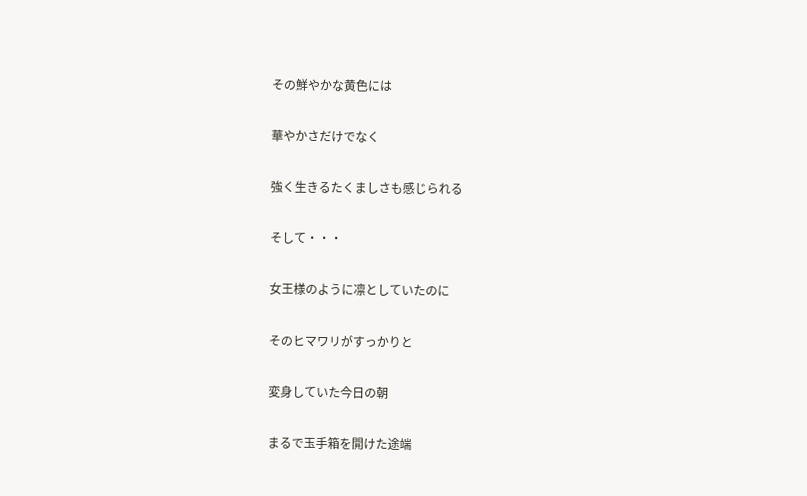その鮮やかな黄色には

華やかさだけでなく

強く生きるたくましさも感じられる

そして・・・

女王様のように凛としていたのに

そのヒマワリがすっかりと

変身していた今日の朝

まるで玉手箱を開けた途端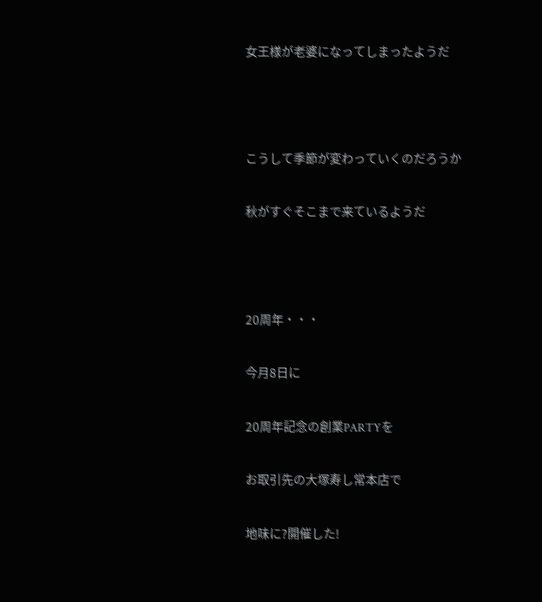女王様が老婆になってしまったようだ



こうして季節が変わっていくのだろうか

秋がすぐそこまで来ているようだ



20周年・・・

今月8日に

20周年記念の創業PARTYを

お取引先の大塚寿し常本店で

地味に?開催した!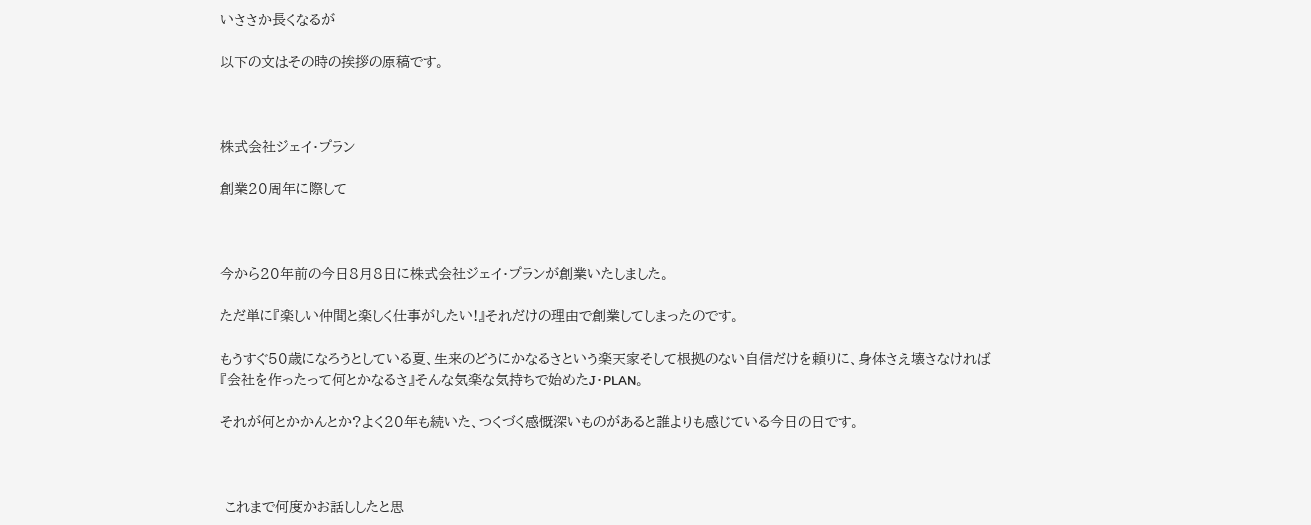いささか長くなるが

以下の文はその時の挨拶の原稿です。



株式会社ジェイ・プラン

創業20周年に際して



今から20年前の今日8月8日に株式会社ジェイ・プランが創業いたしました。

ただ単に『楽しい仲間と楽しく仕事がしたい!』それだけの理由で創業してしまったのです。

もうすぐ50歳になろうとしている夏、生来のどうにかなるさという楽天家そして根拠のない自信だけを頼りに、身体さえ壊さなければ『会社を作ったって何とかなるさ』そんな気楽な気持ちで始めたJ・PLAN。

それが何とかかんとか?よく20年も続いた、つくづく感慨深いものがあると誰よりも感じている今日の日です。



 これまで何度かお話ししたと思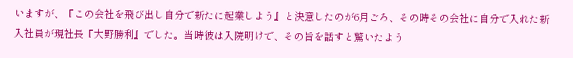いますが、『この会社を飛び出し自分で新たに起業しよう』と決意したのが6月ごろ、その時その会社に自分で入れた新入社員が現社長『大野勝利』でした。当時彼は入院明けで、その旨を話すと驚いたよう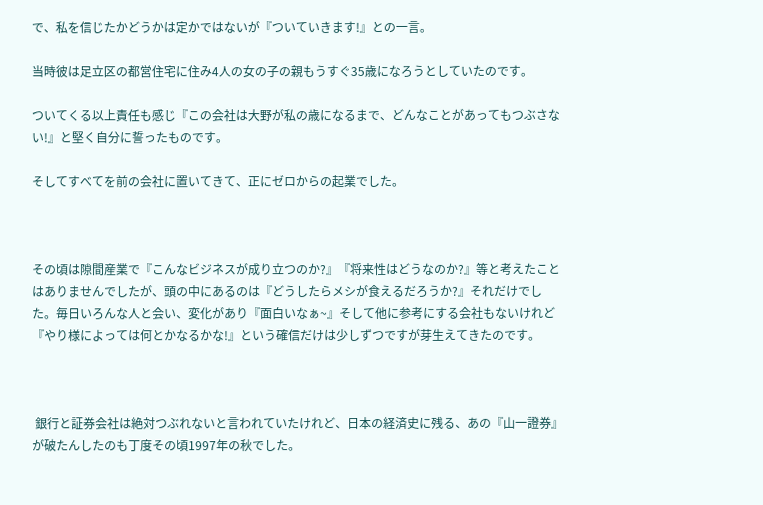で、私を信じたかどうかは定かではないが『ついていきます!』との一言。

当時彼は足立区の都営住宅に住み4人の女の子の親もうすぐ35歳になろうとしていたのです。

ついてくる以上責任も感じ『この会社は大野が私の歳になるまで、どんなことがあってもつぶさない!』と堅く自分に誓ったものです。

そしてすべてを前の会社に置いてきて、正にゼロからの起業でした。



その頃は隙間産業で『こんなビジネスが成り立つのか?』『将来性はどうなのか?』等と考えたことはありませんでしたが、頭の中にあるのは『どうしたらメシが食えるだろうか?』それだけでした。毎日いろんな人と会い、変化があり『面白いなぁ~』そして他に参考にする会社もないけれど『やり様によっては何とかなるかな!』という確信だけは少しずつですが芽生えてきたのです。



 銀行と証券会社は絶対つぶれないと言われていたけれど、日本の経済史に残る、あの『山一證券』が破たんしたのも丁度その頃1997年の秋でした。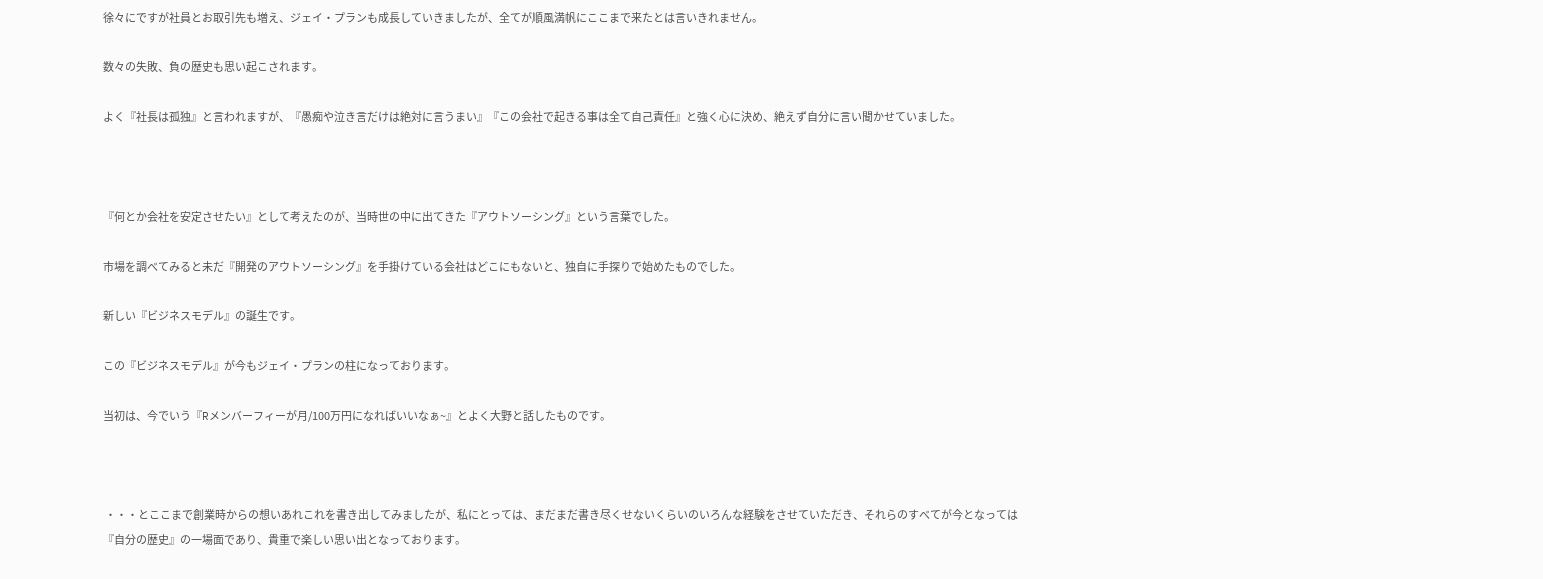徐々にですが社員とお取引先も増え、ジェイ・プランも成長していきましたが、全てが順風満帆にここまで来たとは言いきれません。

数々の失敗、負の歴史も思い起こされます。

よく『社長は孤独』と言われますが、『愚痴や泣き言だけは絶対に言うまい』『この会社で起きる事は全て自己責任』と強く心に決め、絶えず自分に言い聞かせていました。



『何とか会社を安定させたい』として考えたのが、当時世の中に出てきた『アウトソーシング』という言葉でした。

市場を調べてみると未だ『開発のアウトソーシング』を手掛けている会社はどこにもないと、独自に手探りで始めたものでした。

新しい『ビジネスモデル』の誕生です。

この『ビジネスモデル』が今もジェイ・プランの柱になっております。

当初は、今でいう『Rメンバーフィーが月/100万円になればいいなぁ~』とよく大野と話したものです。



 ・・・とここまで創業時からの想いあれこれを書き出してみましたが、私にとっては、まだまだ書き尽くせないくらいのいろんな経験をさせていただき、それらのすべてが今となっては『自分の歴史』の一場面であり、貴重で楽しい思い出となっております。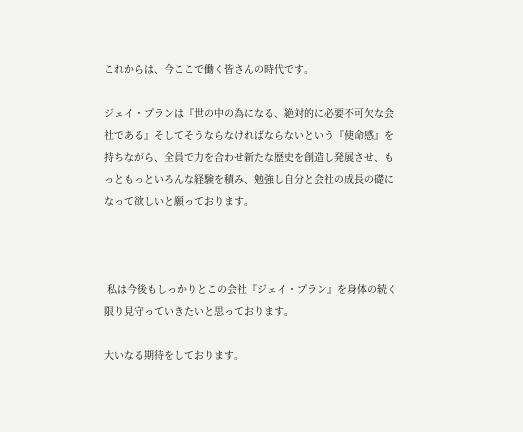これからは、今ここで働く皆さんの時代です。

ジェイ・プランは『世の中の為になる、絶対的に必要不可欠な会社である』そしてそうならなければならないという『使命感』を持ちながら、全員で力を合わせ新たな歴史を創造し発展させ、もっともっといろんな経験を積み、勉強し自分と会社の成長の礎になって欲しいと願っております。



 私は今後もしっかりとこの会社『ジェイ・プラン』を身体の続く限り見守っていきたいと思っております。

大いなる期待をしております。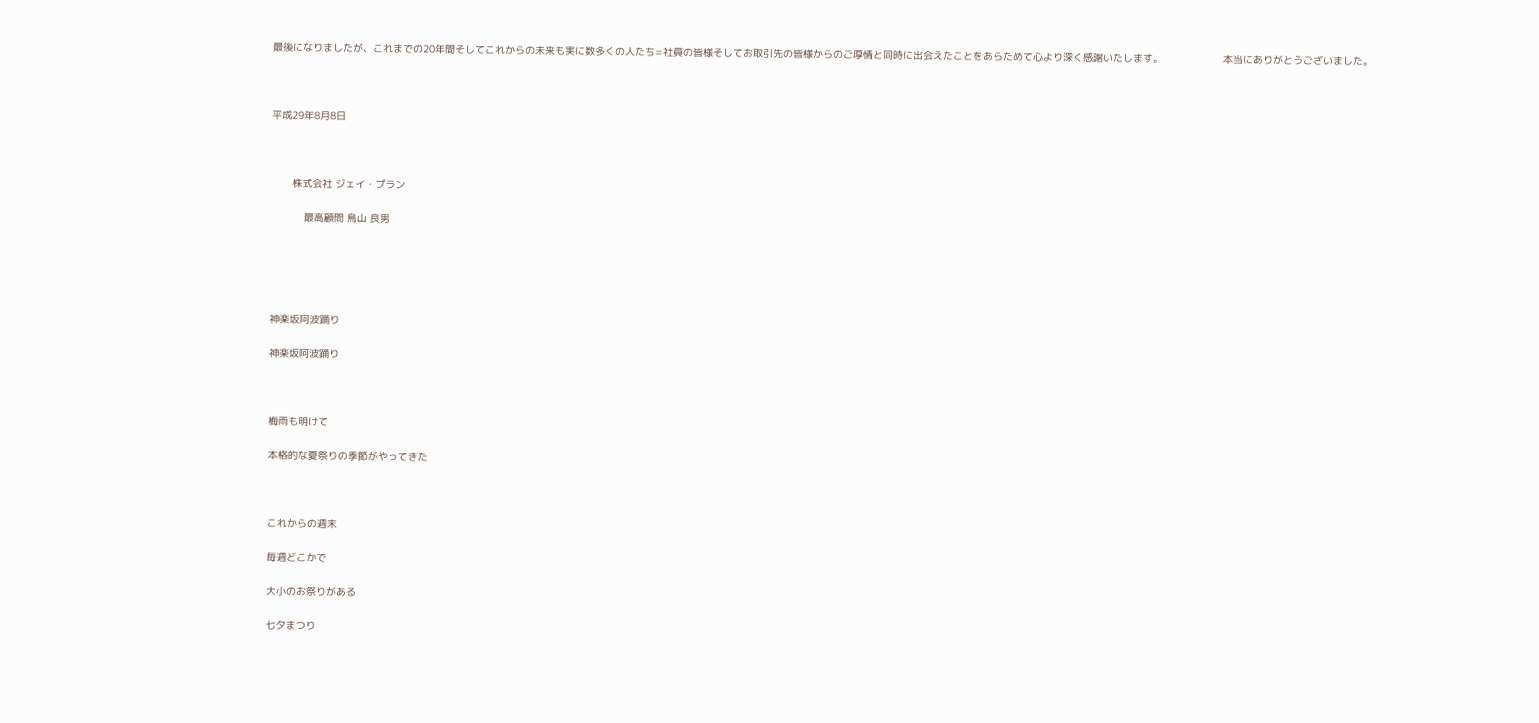最後になりましたが、これまでの20年間そしてこれからの未来も実に数多くの人たち=社員の皆様そしてお取引先の皆様からのご厚情と同時に出会えたことをあらためて心より深く感謝いたします。                    本当にありがとうございました。



平成29年8月8日



       株式会社 ジェイ・プラン

           最高顧問 鳥山 良男





神楽坂阿波踊り

神楽坂阿波踊り



梅雨も明けて

本格的な夏祭りの季節がやってきた



これからの週末

毎週どこかで

大小のお祭りがある

七夕まつり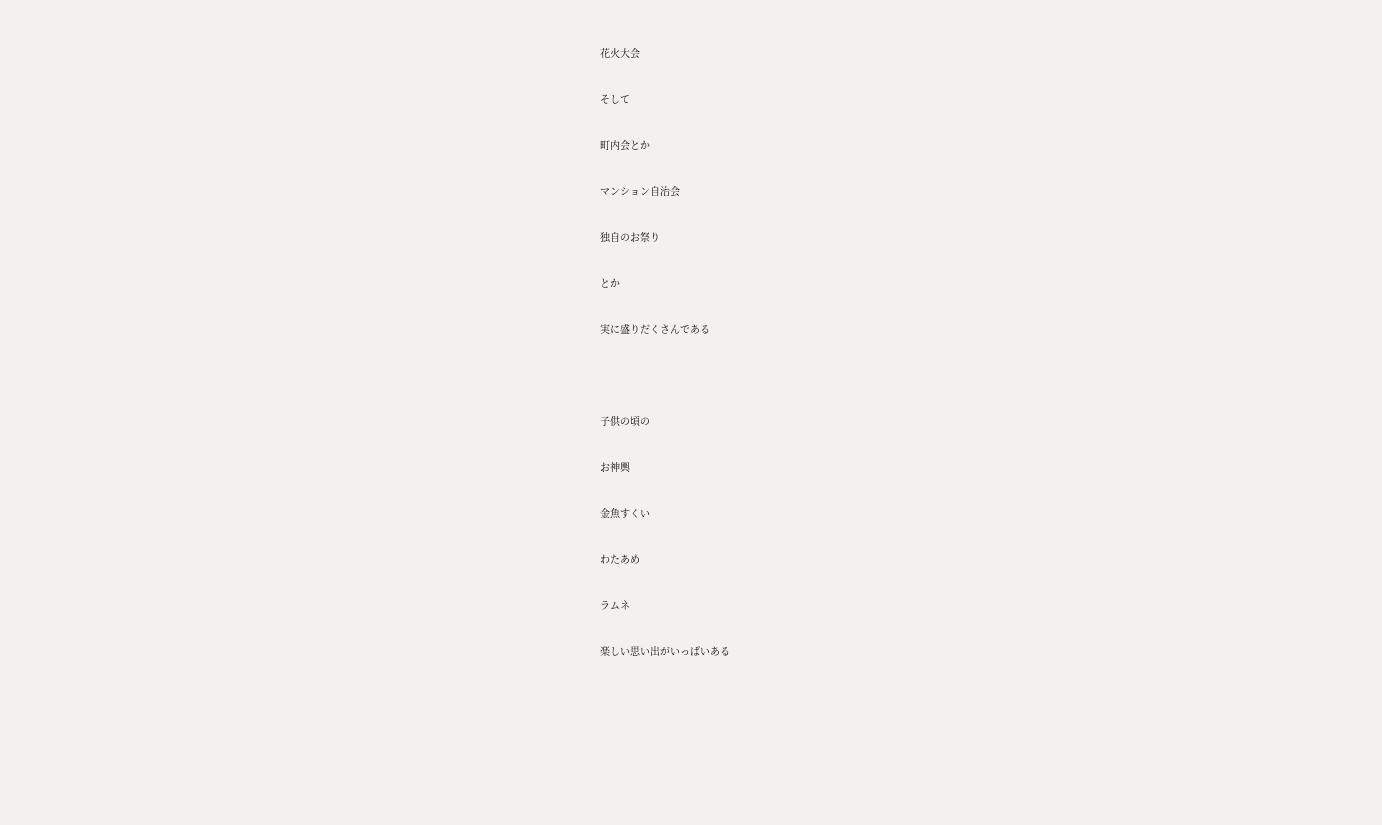花火大会

そして

町内会とか

マンション自治会

独自のお祭り

とか

実に盛りだくさんである



子供の頃の

お神輿

金魚すくい

わたあめ

ラムネ

楽しい思い出がいっぱいある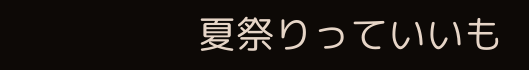夏祭りっていいも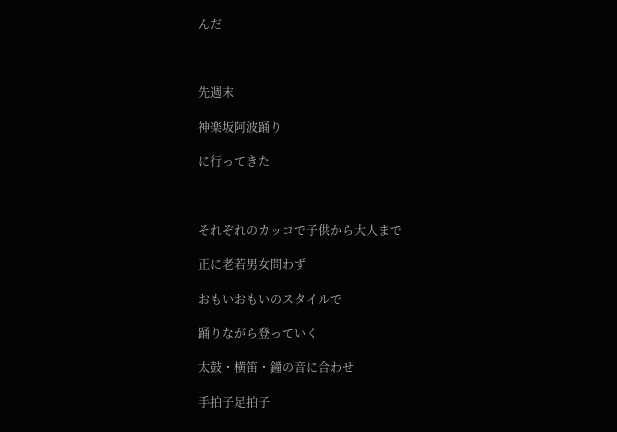んだ



先週末

神楽坂阿波踊り

に行ってきた



それぞれのカッコで子供から大人まで

正に老若男女問わず

おもいおもいのスタイルで

踊りながら登っていく

太鼓・横笛・鐘の音に合わせ

手拍子足拍子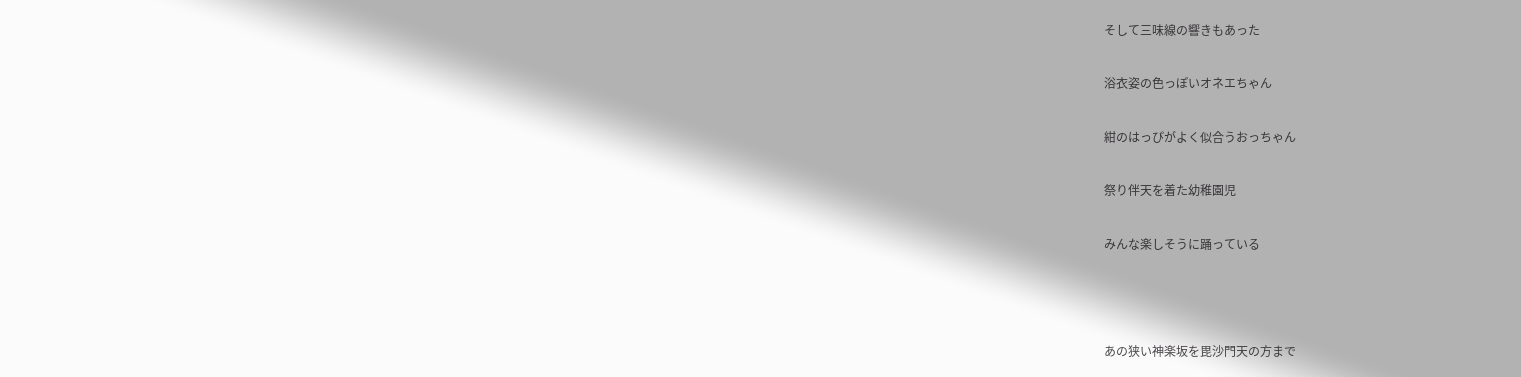そして三味線の響きもあった

浴衣姿の色っぽいオネエちゃん

紺のはっぴがよく似合うおっちゃん

祭り伴天を着た幼稚園児

みんな楽しそうに踊っている



あの狭い神楽坂を毘沙門天の方まで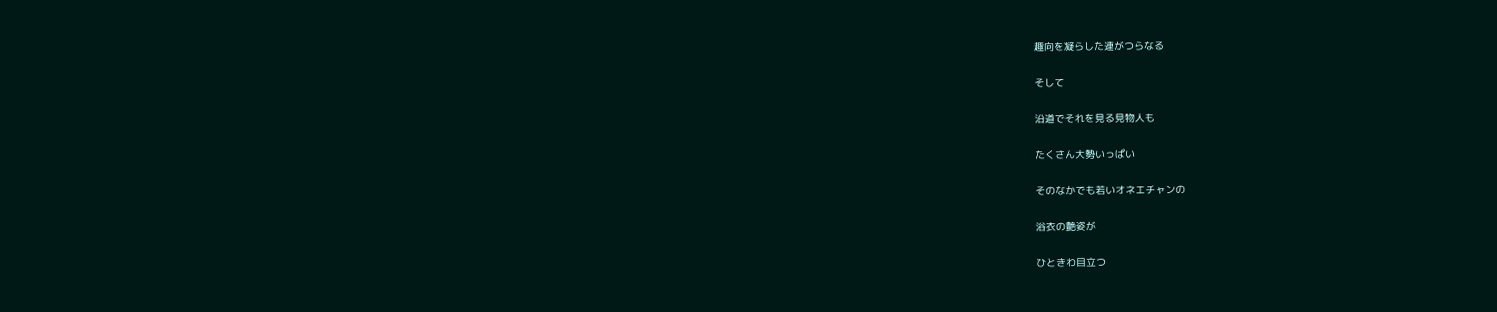趣向を凝らした連がつらなる

そして

沿道でそれを見る見物人も

たくさん大勢いっぱい

そのなかでも若いオネエチャンの

浴衣の艶姿が

ひときわ目立つ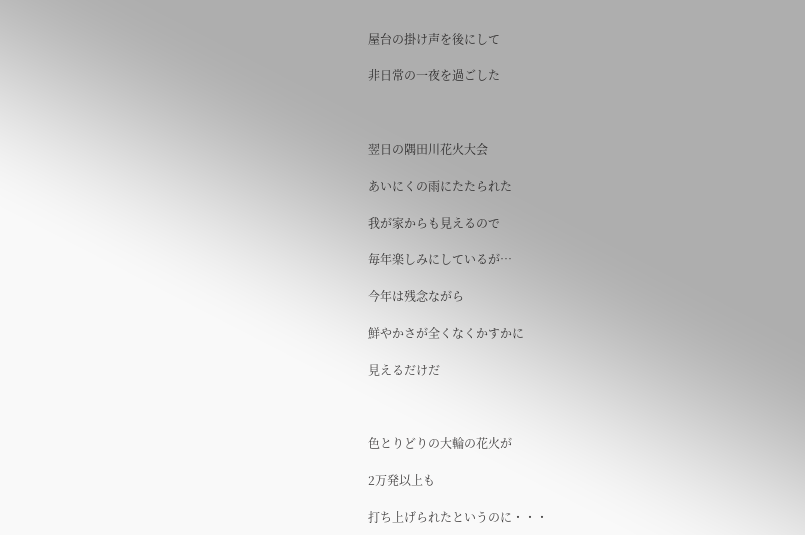屋台の掛け声を後にして

非日常の一夜を過ごした



翌日の隅田川花火大会

あいにくの雨にたたられた

我が家からも見えるので

毎年楽しみにしているが…

今年は残念ながら

鮮やかさが全くなくかすかに

見えるだけだ



色とりどりの大輪の花火が

2万発以上も

打ち上げられたというのに・・・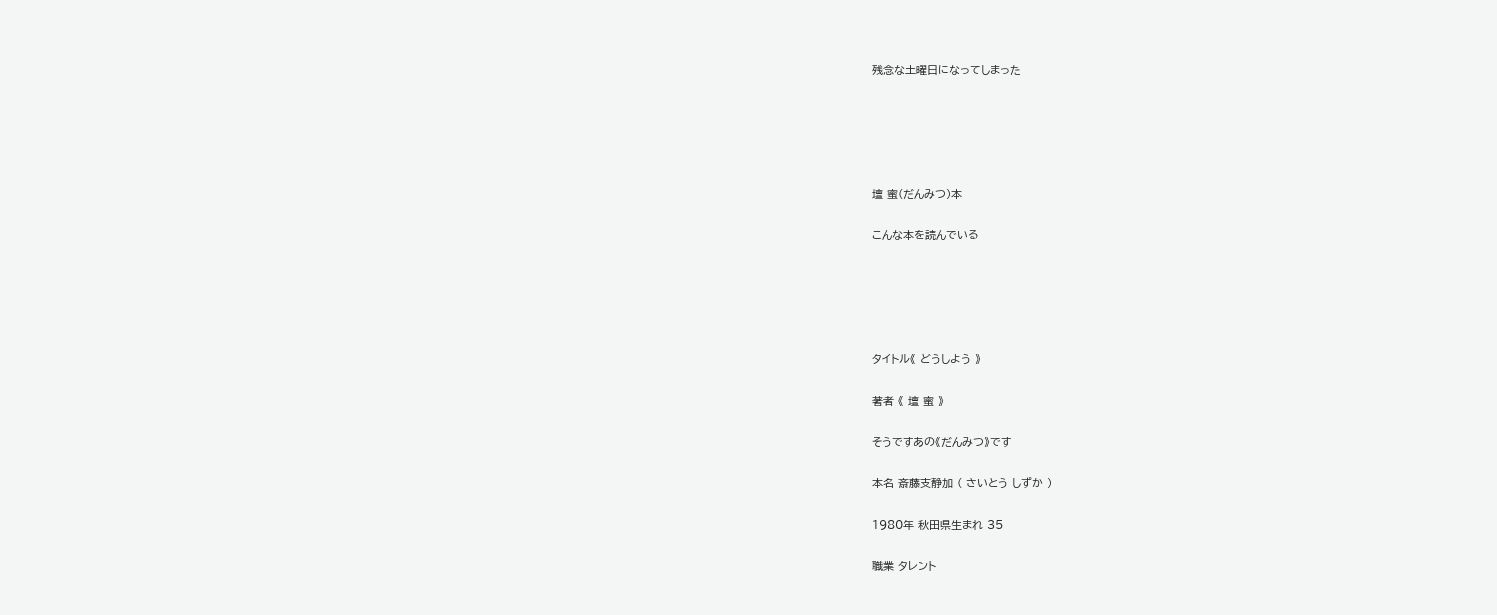残念な土曜日になってしまった





壇 蜜(だんみつ)本

こんな本を読んでいる





タイトル《 どうしよう 》

著者 《 壇 蜜 》

そうですあの《だんみつ》です

本名 斎藤支静加 ( さいとう しずか )

1980年 秋田県生まれ 35

職業 タレント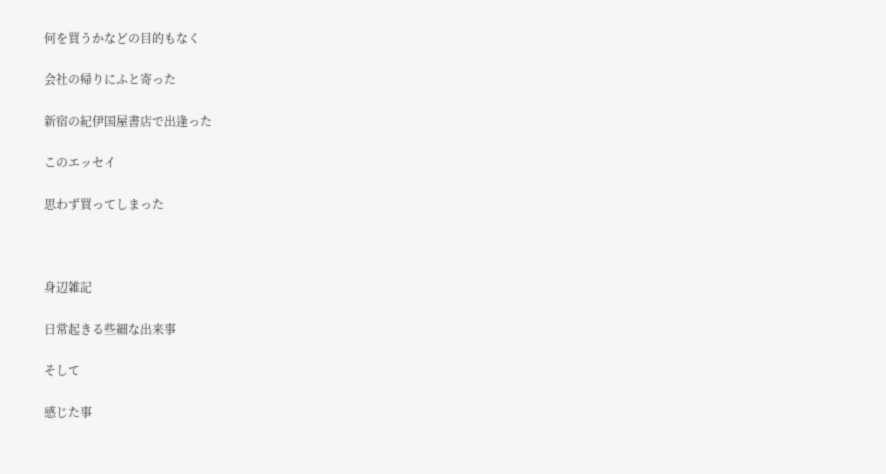何を買うかなどの目的もなく

会社の帰りにふと寄った

新宿の紀伊国屋書店で出逢った

このエッセイ

思わず買ってしまった



身辺雑記

日常起きる些細な出来事

そして

感じた事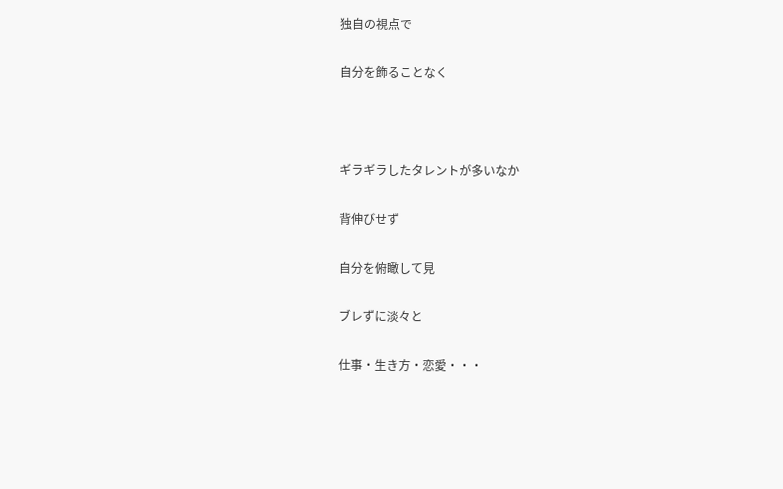独自の視点で

自分を飾ることなく



ギラギラしたタレントが多いなか

背伸びせず

自分を俯瞰して見

ブレずに淡々と

仕事・生き方・恋愛・・・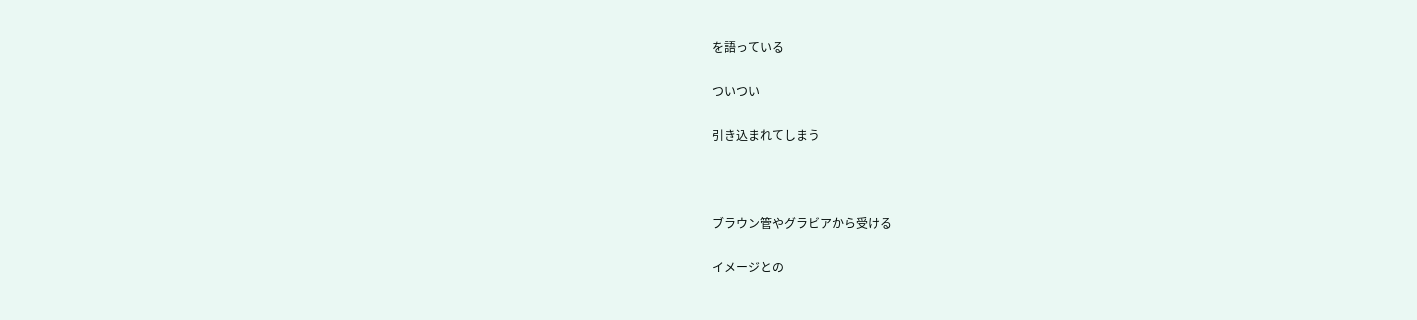を語っている

ついつい

引き込まれてしまう



ブラウン管やグラビアから受ける

イメージとの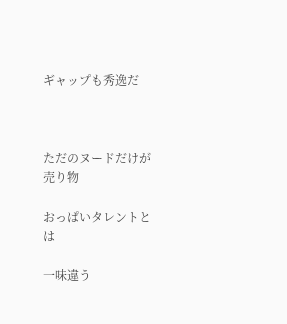ギャップも秀逸だ



ただのヌードだけが売り物

おっぱいタレントとは

一味違う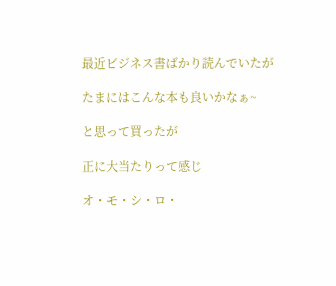最近ビジネス書ばかり読んでいたが

たまにはこんな本も良いかなぁ~

と思って買ったが

正に大当たりって感じ

オ・モ・シ・ロ・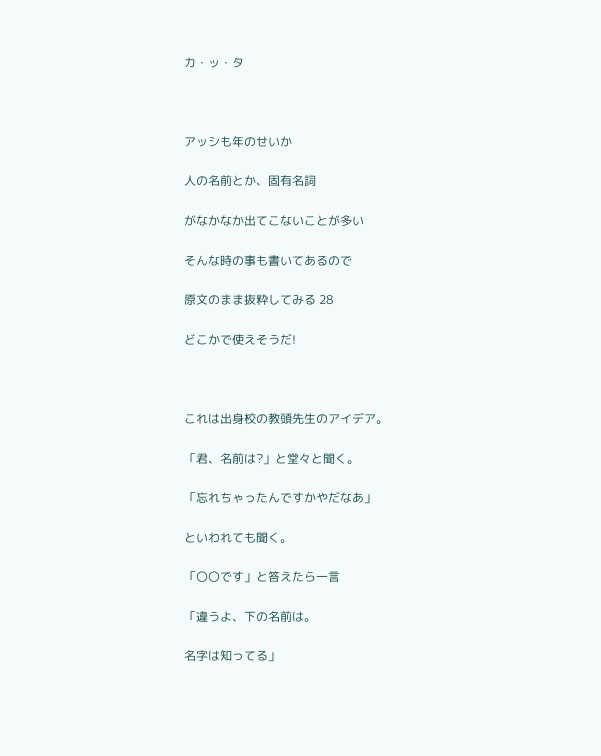カ・ッ・タ



アッシも年のせいか

人の名前とか、固有名詞

がなかなか出てこないことが多い

そんな時の事も書いてあるので

原文のまま抜粋してみる 28

どこかで使えそうだ!



これは出身校の教頭先生のアイデア。

「君、名前は?」と堂々と聞く。

「忘れちゃったんですかやだなあ」

といわれても聞く。

「〇〇です」と答えたら一言

「違うよ、下の名前は。

名字は知ってる」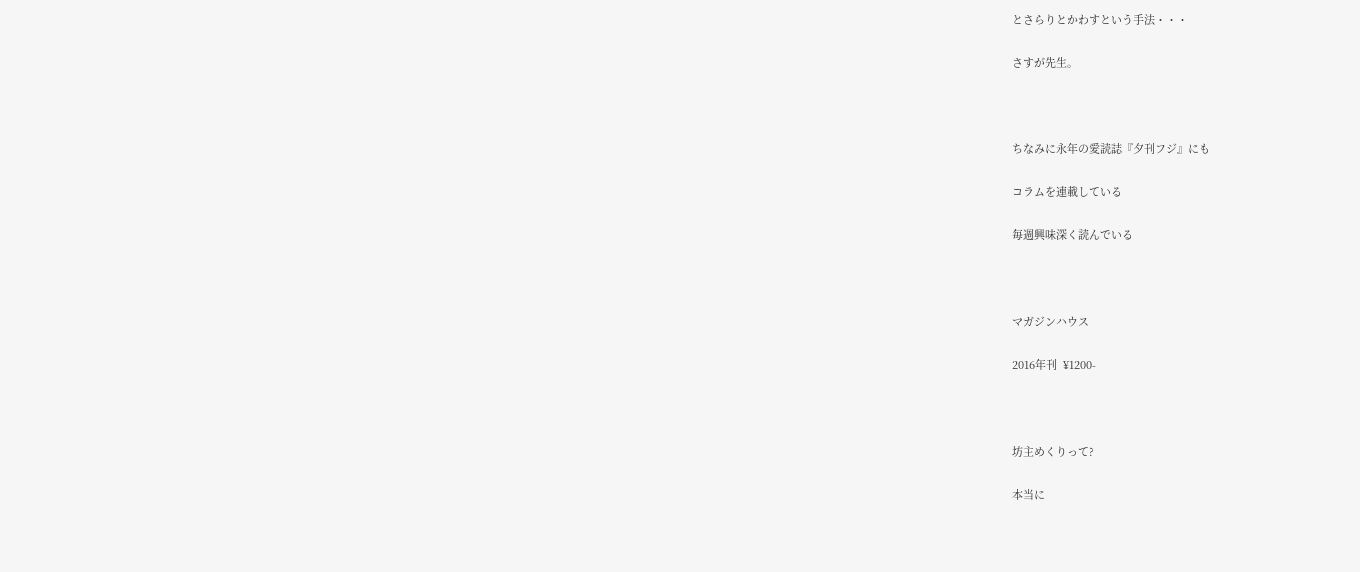とさらりとかわすという手法・・・

さすが先生。



ちなみに永年の愛読誌『夕刊フジ』にも

コラムを連載している

毎週興味深く読んでいる



マガジンハウス

2016年刊  ¥1200-



坊主めくりって?

本当に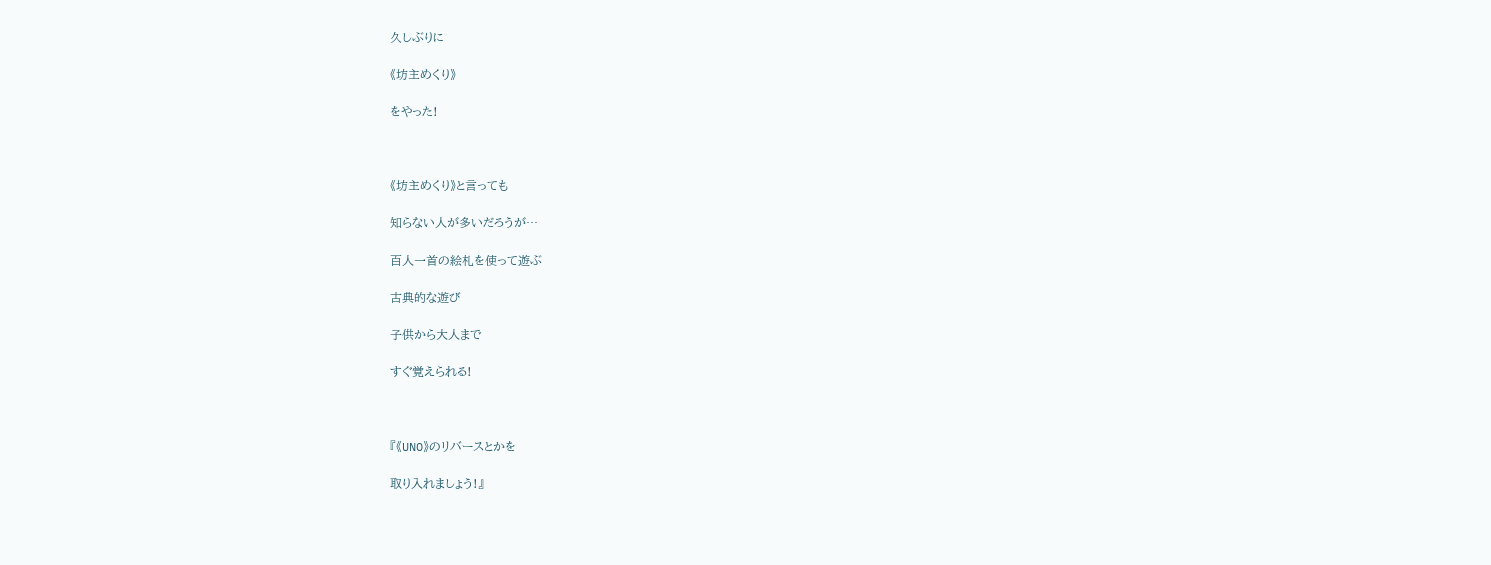久しぶりに

《坊主めくり》

をやった!



《坊主めくり》と言っても

知らない人が多いだろうが…

百人一首の絵札を使って遊ぶ

古典的な遊び

子供から大人まで

すぐ覚えられる!



『《UNO》のリバースとかを

取り入れましょう!』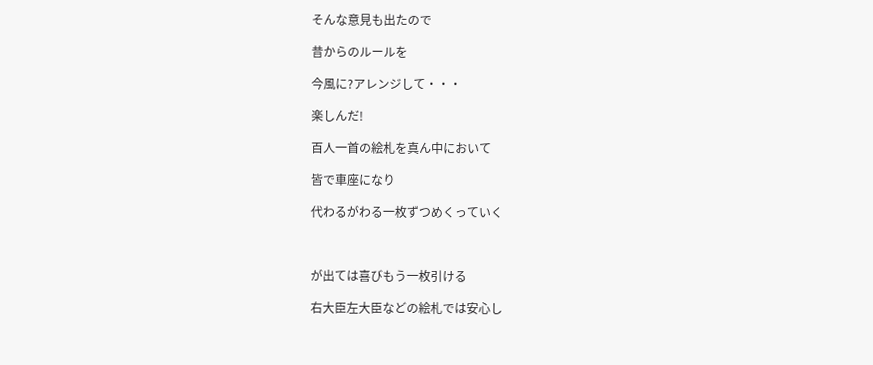そんな意見も出たので

昔からのルールを

今風に?アレンジして・・・

楽しんだ!

百人一首の絵札を真ん中において

皆で車座になり

代わるがわる一枚ずつめくっていく



が出ては喜びもう一枚引ける

右大臣左大臣などの絵札では安心し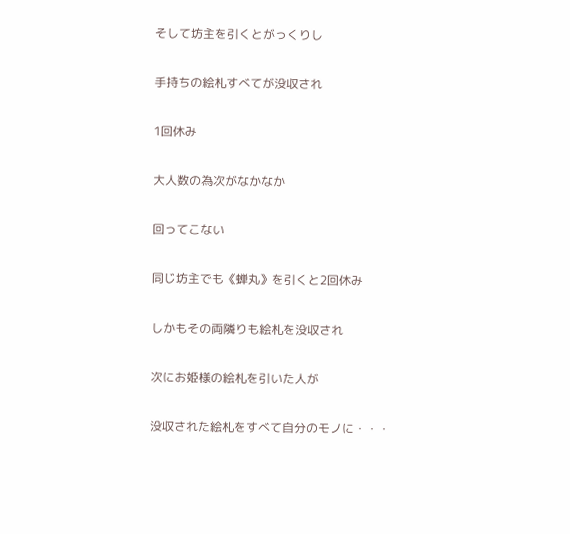そして坊主を引くとがっくりし

手持ちの絵札すべてが没収され

1回休み

大人数の為次がなかなか

回ってこない

同じ坊主でも《蝉丸》を引くと2回休み

しかもその両隣りも絵札を没収され

次にお姫様の絵札を引いた人が

没収された絵札をすべて自分のモノに・・・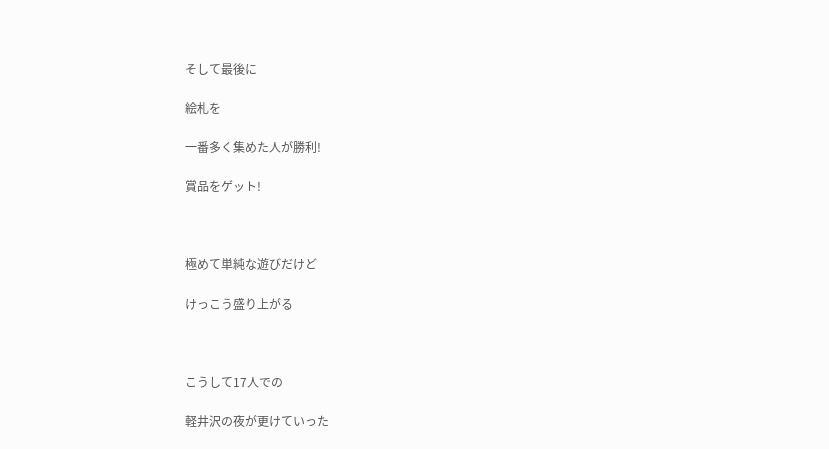そして最後に

絵札を

一番多く集めた人が勝利!

賞品をゲット!



極めて単純な遊びだけど

けっこう盛り上がる



こうして17人での

軽井沢の夜が更けていった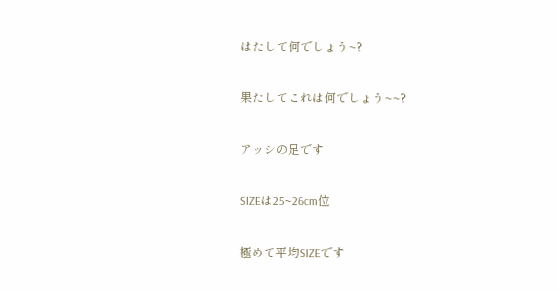はたして何でしょう~?

果たしてこれは何でしょう~~?

アッシの足です

SIZEは25~26cm位

極めて平均SIZEです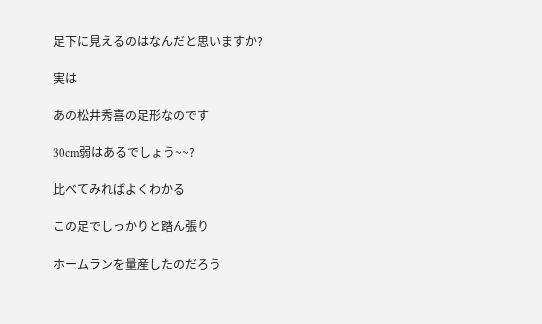足下に見えるのはなんだと思いますか?

実は

あの松井秀喜の足形なのです

30cm弱はあるでしょう~~?

比べてみればよくわかる

この足でしっかりと踏ん張り

ホームランを量産したのだろう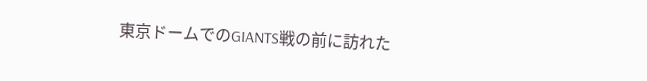東京ドームでのGIANTS戦の前に訪れた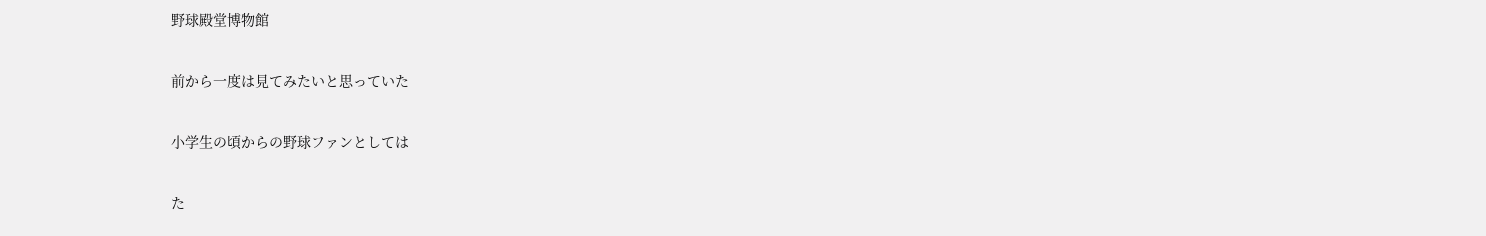野球殿堂博物館

前から一度は見てみたいと思っていた

小学生の頃からの野球ファンとしては

た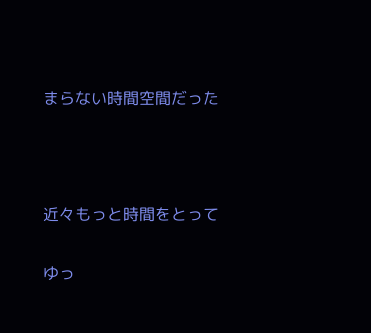まらない時間空間だった



近々もっと時間をとって

ゆっ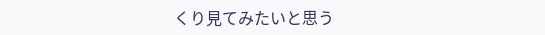くり見てみたいと思う